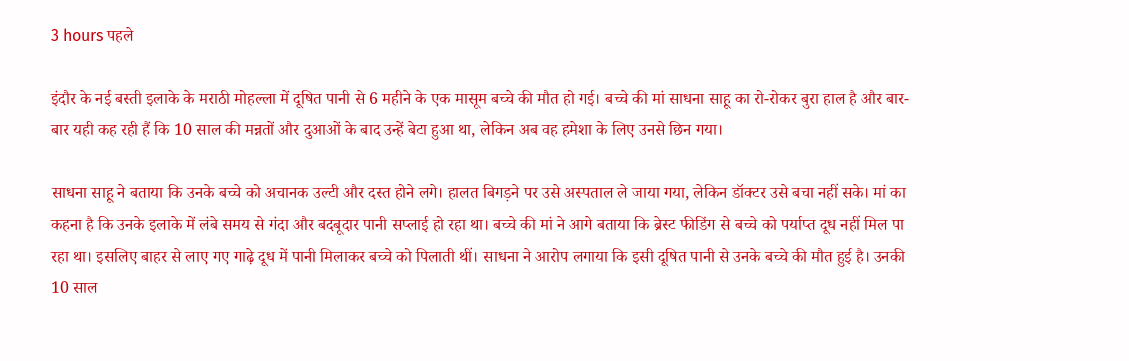3 hours पहले

इंदौर के नई बस्ती इलाके के मराठी मोहल्ला में दूषित पानी से 6 महीने के एक मासूम बच्चे की मौत हो गई। बच्चे की मां साधना साहू का रो-रोकर बुरा हाल है और बार-बार यही कह रही हैं कि 10 साल की मन्नतों और दुआओं के बाद उन्हें बेटा हुआ था, लेकिन अब वह हमेशा के लिए उनसे छिन गया।

साधना साहू ने बताया कि उनके बच्चे को अचानक उल्टी और दस्त होने लगे। हालत बिगड़ने पर उसे अस्पताल ले जाया गया, लेकिन डॉक्टर उसे बचा नहीं सके। मां का कहना है कि उनके इलाके में लंबे समय से गंदा और बदबूदार पानी सप्लाई हो रहा था। बच्चे की मां ने आगे बताया कि ब्रेस्ट फीडिंग से बच्चे को पर्याप्त दूध नहीं मिल पा रहा था। इसलिए बाहर से लाए गए गाढ़े दूध में पानी मिलाकर बच्चे को पिलाती थीं। साधना ने आरोप लगाया कि इसी दूषित पानी से उनके बच्चे की मौत हुई है। उनकी 10 साल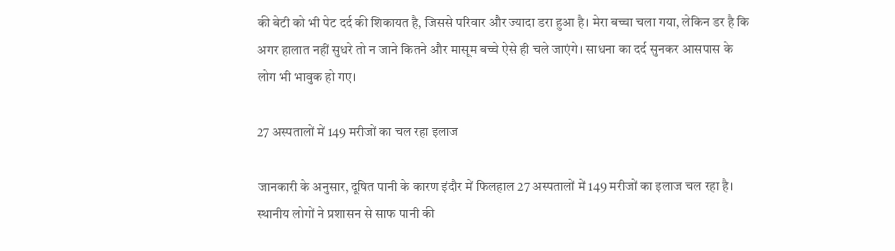की बेटी को भी पेट दर्द की शिकायत है, जिससे परिवार और ज्यादा डरा हुआ है। मेरा बच्चा चला गया, लेकिन डर है कि अगर हालात नहीं सुधरे तो न जाने कितने और मासूम बच्चे ऐसे ही चले जाएंगे। साधना का दर्द सुनकर आसपास के लोग भी भावुक हो गए।

27 अस्पतालों में 149 मरीजों का चल रहा इलाज

जानकारी के अनुसार, दूषित पानी के कारण इंदौर में फिलहाल 27 अस्पतालों में 149 मरीजों का इलाज चल रहा है। स्थानीय लोगों ने प्रशासन से साफ पानी की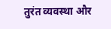तुरंत व्यवस्था और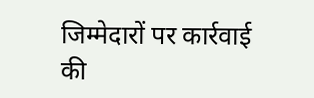जिम्मेदारों पर कार्रवाई की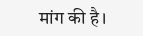मांग की है।